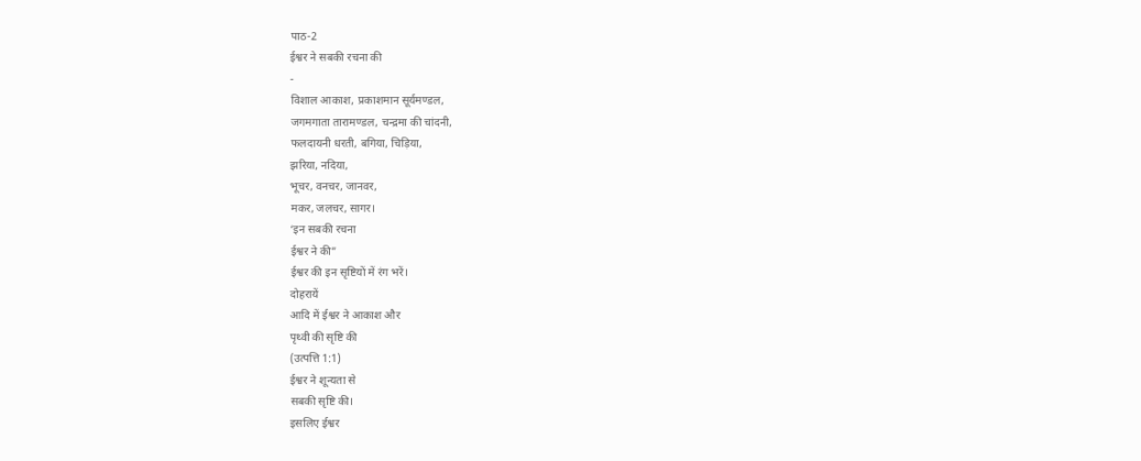पाठ-2
ईश्वर ने सबकी रचना की
-
विशाल आकाश, प्रकाशमान सूर्यमण्डल,
जगमगाता तारामण्डल, चन्द्रमा की चांदनी,
फलदायनी धरती, बगिया, चिड़िया,
झरिया, नदिया,
भूचर, वनचर, जानवर,
मकर, जलचर, सागर।
‘इन सबकी रचना
ईश्वर ने की”
ईश्वर की इन सृष्टियों में रंग भरें।
दोहरायें
आदि में ईश्वर ने आकाश और
पृथ्वी की सृष्टि की
(उत्पत्ति 1:1)
ईश्वर ने शून्यता से
सबकी सृष्टि की।
इसलिए ईश्वर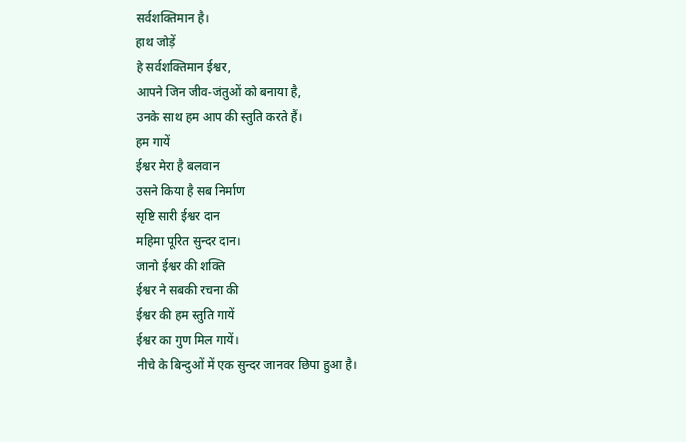सर्वशक्तिमान है।
हाथ जोड़ें
हे सर्वशक्तिमान ईश्वर,
आपने जिन जीव-जंतुओं को बनाया है,
उनके साथ हम आप की स्तुति करते हैं।
हम गायें
ईश्वर मेरा है बलवान
उसने किया है सब निर्माण
सृष्टि सारी ईश्वर दान
महिमा पूरित सुन्दर दान।
जानो ईश्वर की शक्ति
ईश्वर ने सबकी रचना की
ईश्वर की हम स्तुति गायें
ईश्वर का गुण मिल गायें।
नीचे के बिन्दुओं में एक सुन्दर जानवर छिपा हुआ है।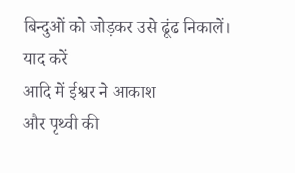बिन्दुओं को जोड़कर उसे ढूंढ निकालें।
याद करें
आदि में ईश्वर ने आकाश
और पृथ्वी की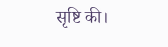सृष्टि की।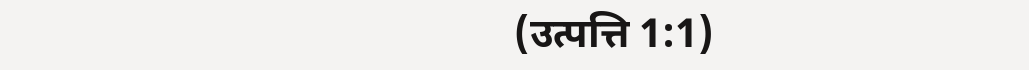(उत्पत्ति 1:1)